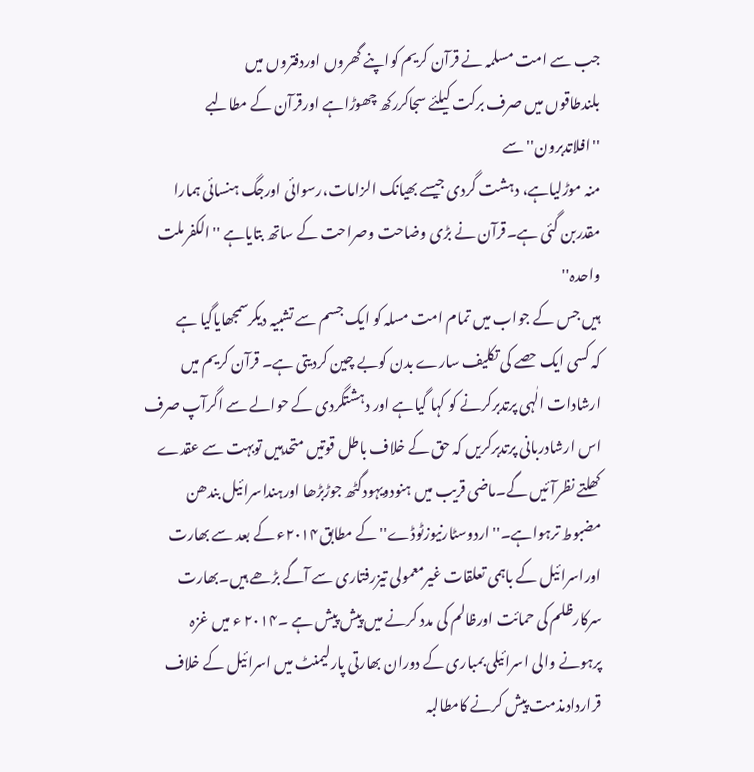جب سے امت مسلمہ نے قرآن کریم کواپنے گھروں اوردفتروں میں
بلندطاقوں میں صرف برکت کیلئے سجاکررکھ چھوڑاہے اورقرآن کے مطالبے ''افلاتدبرون''سے
منہ موڑلیاہے، دہشت گردی جیسے بھیانک الزامات،رسوائی اورجگ ہنسائی ہمارا
مقدربن گئی ہے۔قرآن نے بڑی وضاحت وصراحت کے ساتھ بتایاہے ''الکفرملت واحدہ''
ہیں جس کے جواب میں تمام امت مسلہ کو ایک جسم سے تشبیہ دیکرسمجھایاگیا ہے
کہ کسی ایک حصے کی تکلیف سارے بدن کوبے چین کردیتی ہے۔ قرآن کریم میں
ارشادات الٰہی پرتدبرکرنے کو کہا گیاہے اور دہشتگردی کے حوالے سے اگرآپ صرف
اس ارشادربانی پرتدبرکریں کہ حق کے خلاف باطل قوتیں متحدہیں توبہت سے عقدے
کھلتے نظرآئیں گے۔ماضی قریب میں ہنودویہودگٹھ جوڑبڑھا اورہنداسرائیل بندھن
مضبوط ترہواہے۔''اردوسٹارنیوزٹوڈے''کے مطابق۲۰۱۴ء کے بعد سے بھارت
اوراسرائیل کے باہمی تعلقات غیرمعمولی تیزرفتاری سے آگے بڑھے ہیں۔بھارت
سرکارظلم کی حمائت اورظالم کی مدد کرنے میں پیش پیش ہے ۔۲۰۱۴ ء میں غزہ
پرہونے والی اسرائیلی بمباری کے دوران بھارتی پارلیمنٹ میں اسرائیل کے خلاف
قراردادمذمت پیش کرنے کامطالبہ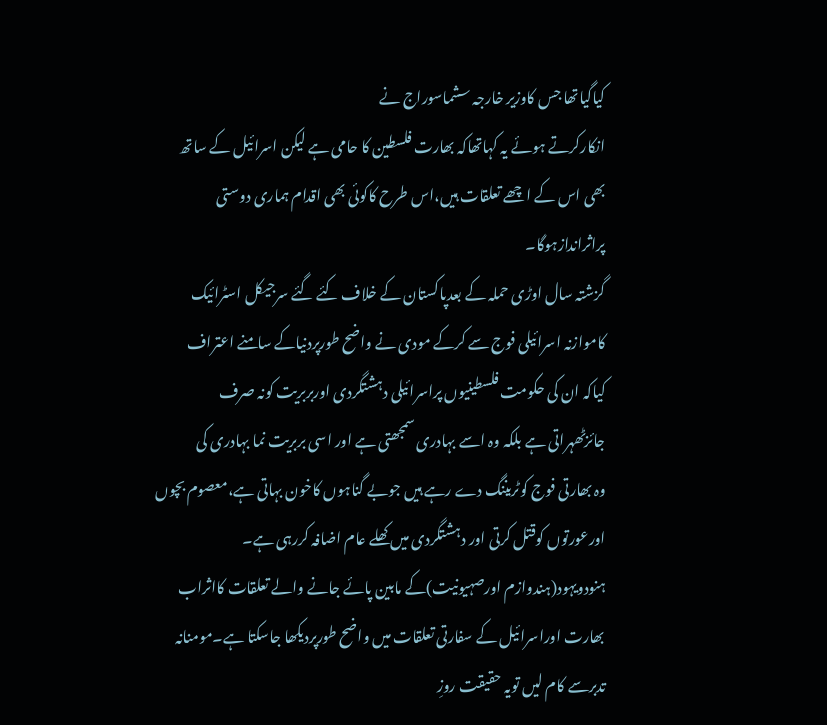کیاگیاتھا جس کاوزیر خارجہ سشماسوراج نے
انکارکرتے ہوئے یہ کہاتھاکہ بھارت فلسطین کا حامی ہے لیکن اسرائیل کے ساتھ
بھی اس کے اچھے تعلقات ہیں،اس طرح کاکوئی بھی اقدام ہماری دوستی
پراثراندازہوگا۔
گزشتہ سال اوڑی حملہ کے بعدپاکستان کے خلاف کئے گئے سرجیکل اسٹرائیک
کاموازنہ اسرائیلی فوج سے کرکے مودی نے واضح طورپردنیاکے سامنے اعتراف
کیاکہ ان کی حکومت فلسطینیوں پراسرائیلی دہشتگردی اوربربریت کونہ صرف
جائزٹھہراتی ہے بلکہ وہ اسے بہادری سمجھتی ہے اور اسی بربریت نما بہادری کی
وہ بھارتی فوج کوٹریننگ دے رہے ہیں جوبے گناہوں کاخون بہاتی ہے،معصوم بچوں
اورعورتوں کوقتل کرتی اور دہشتگردی میں کھلے عام اضافہ کررہی ہے۔
ہنودویہود(ہندوازم اورصہیونیت)کے مابین پائے جانے والے تعلقات کااثراب
بھارت اوراسرائیل کے سفارتی تعلقات میں واضح طورپردیکھا جاسکتا ہے۔مومنانہ
تدبرسے کام لیں تویہ حقیقت روزِ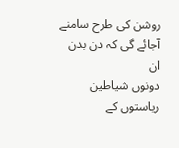روشن کی طرح سامنے آجائے گی کہ دن بدن ان
دونوں شیاطین ریاستوں کے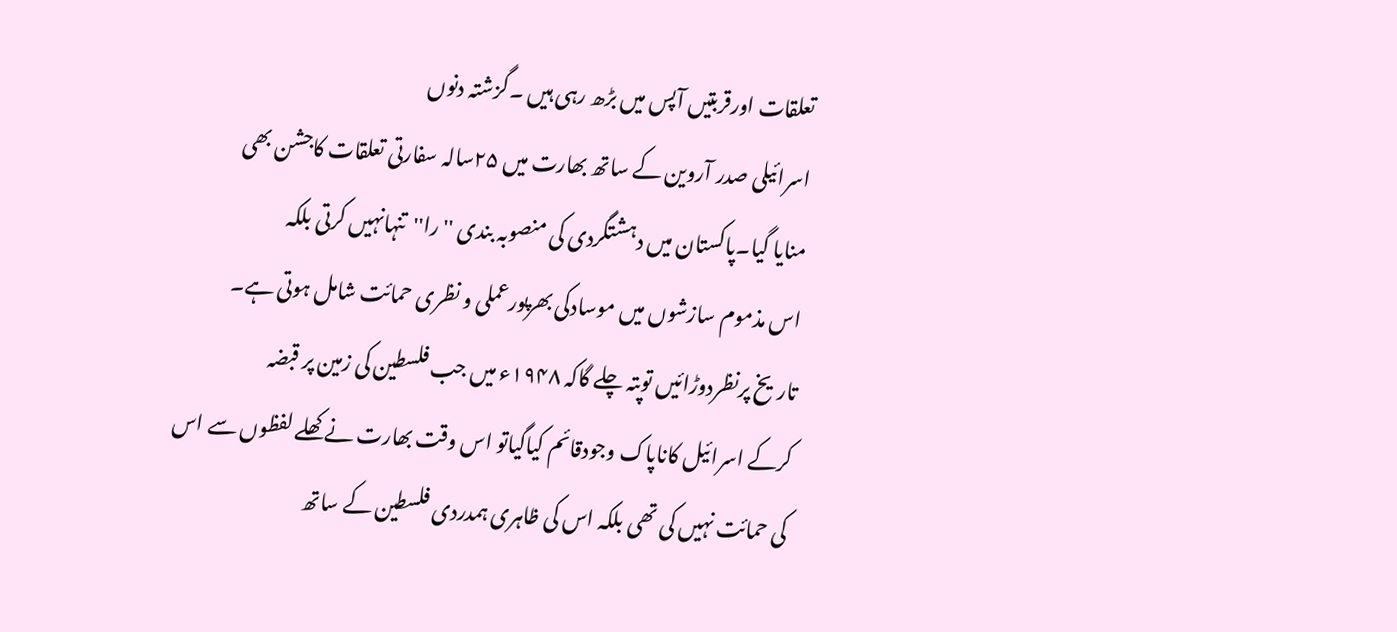تعلقات اورقربتیں آپس میں بڑھ رہی ہیں ۔گزشتہ دنوں
اسرائیلی صدر آروین کے ساتھ بھارت میں ۲۵سالہ سفارتی تعلقات کاجشن بھی
منایا گیا۔پاکستان میں دہشتگردی کی منصوبہ بندی ''را''تنہانہیں کرتی بلکہ
اس مذموم سازشوں میں موسادکی بھرپورعملی و نظری حمائت شامل ہوتی ہے۔
تاریخ پرنظردوڑائیں توپتہ چلے گاکہ ۱۹۴۸ء میں جب فلسطین کی زمین پر قبضہ
کرکے اسرائیل کاناپاک وجودقائم کیاگیاتو اس وقت بھارت نے کھلے لفظوں سے اس
کی حمائت نہیں کی تھی بلکہ اس کی ظاہری ہمدردی فلسطین کے ساتھ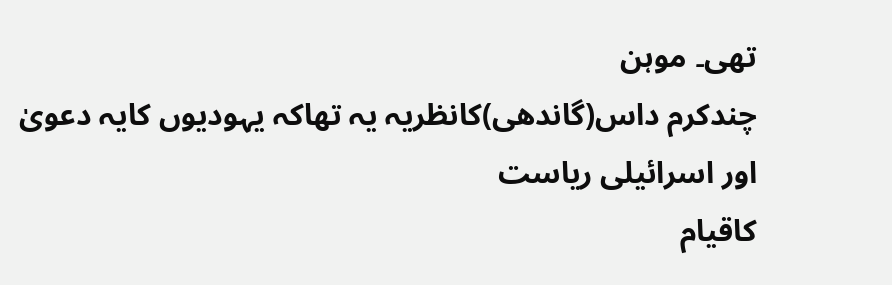تھی۔ موہن
چندکرم داس(گاندھی)کانظریہ یہ تھاکہ یہودیوں کایہ دعویٰ اور اسرائیلی ریاست
کاقیام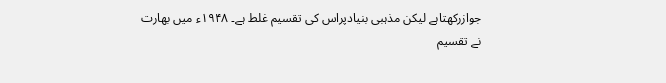جوازرکھتاہے لیکن مذہبی بنیادپراس کی تقسیم غلط ہے۔ ۱۹۴۸ء میں بھارت
نے تقسیم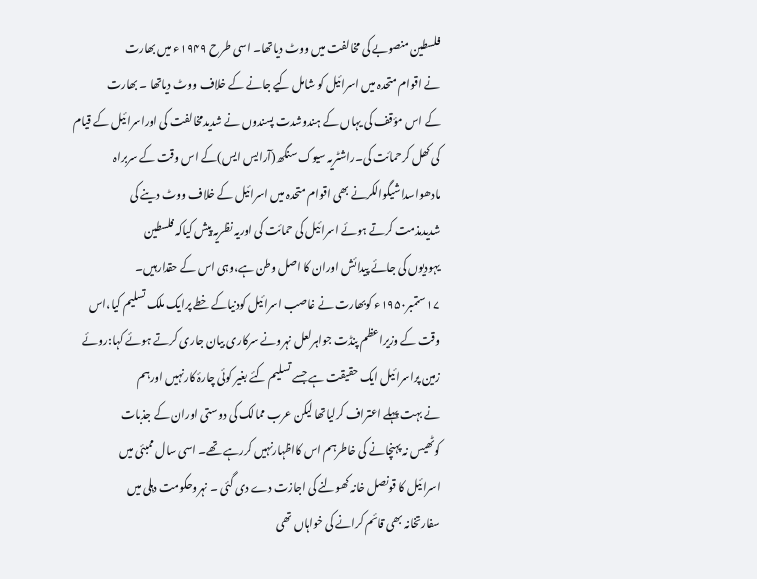فلسطین منصوبے کی مخالفت میں ووٹ دیاتھا۔ اسی طرح ۱۹۴۹ء میں بھارت
نے اقوام متحدہ میں اسرائیل کو شامل کیے جانے کے خلاف ووٹ دیاتھا ۔ بھارت
کے اس مؤقف کی یہاں کے ہندوشدت پسندوں نے شدیدمخالفت کی اوراسرائیل کے قیام
کی کھل کرحمائت کی۔راشٹریہ سیوک سنگھ(آرایس ایس)کے اس وقت کے سربراہ
مادھواسداشیگوالکرنے بھی اقوام متحدہ میں اسرائیل کے خلاف ووٹ دینے کی
شدیدمذمت کرتے ہوئے اسرائیل کی حمائت کی اوریہ نظریہ پیش کیاکہ فلسطین
یہودیوں کی جائے پیدائش اوران کا اصل وطن ہے،وہی اس کے حقدارہیں۔
۱۷ستمبر۱۹۵۰ء کوبھارت نے غاصب اسرائیل کودنیاکے خطے پرایک ملک تسلیم کیا،اس
وقت کے وزیراعظم پنڈت جواہرلعل نہرونے سرکاری بیان جاری کرتے ہوئے کہا:روئے
زمین پراسرائیل ایک حقیقت ہے جسے تسلیم کئے بغیر کوئی چارۂ کارنہیں اورہم
نے بہت پہلے اعتراف کرلیاتھا لیکن عرب ممالک کی دوستی اوران کے جذبات
کوٹھیس نہ پہنچانے کی خاطرہم اس کااظہارنہیں کررہے تھے۔ اسی سال ممبئی میں
اسرائیل کا قونصل خانہ کھولنے کی اجازت دے دی گئی ۔ نہروحکومت دہلی میں
سفارتخانہ بھی قائم کرانے کی خواہاں تھی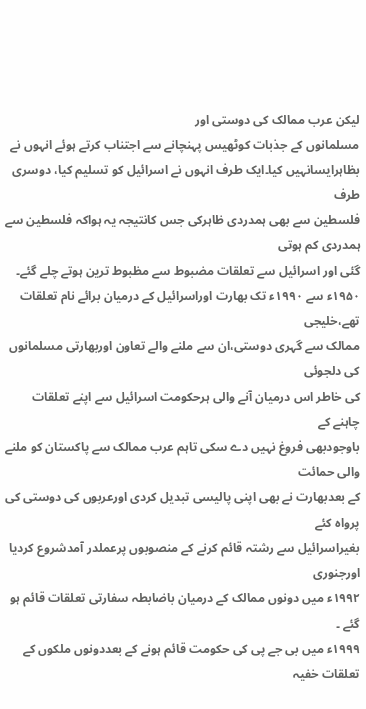لیکن عرب ممالک کی دوستی اور
مسلمانوں کے جذبات کوٹھیس پہنچانے سے اجتناب کرتے ہوئے انہوں نے
بظاہرایسانہیں کیا۔ایک طرف انہوں نے اسرائیل کو تسلیم کیا، دوسری طرف
فلسطین سے بھی ہمدردی ظاہرکی جس کانتیجہ یہ ہواکہ فلسطین سے ہمدردی کم ہوتی
گئی اور اسرائیل سے تعلقات مضبوط سے مظبوط ترین ہوتے چلے گئے۔
۱۹۵۰ء سے ۱۹۹۰ء تک بھارت اوراسرائیل کے درمیان برائے نام تعلقات تھے،خلیجی
ممالک سے گہری دوستی،ان سے ملنے والے تعاون اوربھارتی مسلمانوں کی دلجوئی
کی خاطر اس درمیان آنے والی ہرحکومت اسرائیل سے اپنے تعلقات چاہنے کے
باوجودبھی فروغ نہیں دے سکی تاہم عرب ممالک سے پاکستان کو ملنے والی حمائت
کے بعدبھارت نے بھی اپنی پالیسی تبدیل کردی اورعربوں کی دوستی کی پرواہ کئے
بغیراسرائیل سے رشتہ قائم کرنے کے منصوبوں پرعملدر آمدشروع کردیا اورجنوری
۱۹۹۲ء میں دونوں ممالک کے درمیان باضابطہ سفارتی تعلقات قائم ہو گئے ۔
۱۹۹۹ء میں بی جے پی کی حکومت قائم ہونے کے بعددونوں ملکوں کے تعلقات خفیہ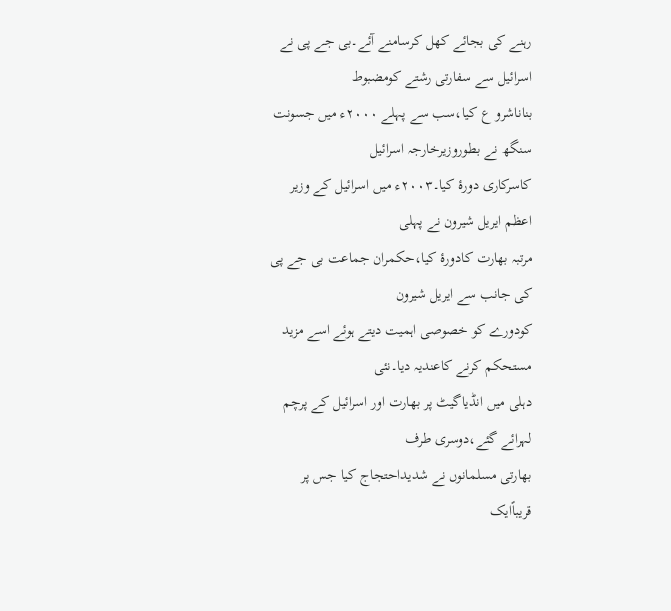رہنے کی بجائے کھل کرسامنے آئے۔بی جے پی نے اسرائیل سے سفارتی رشتے کومضبوط
بناناشرو ع کیا،سب سے پہلے ۲۰۰۰ء میں جسونت سنگھ نے بطوروزیرخارجہ اسرائیل
کاسرکاری دورۂ کیا۔۲۰۰۳ء میں اسرائیل کے وزیر اعظم ایریل شیرون نے پہلی
مرتبہ بھارت کادورۂ کیا،حکمران جماعت بی جے پی کی جانب سے ایریل شیرون
کودورے کو خصوصی اہمیت دیتے ہوئے اسے مزید مستحکم کرنے کاعندیہ دیا۔نئی
دہلی میں انڈیاگیٹ پر بھارت اور اسرائیل کے پرچم لہرائے گئے،دوسری طرف
بھارتی مسلمانوں نے شدیداحتجاج کیا جس پر قریباًایک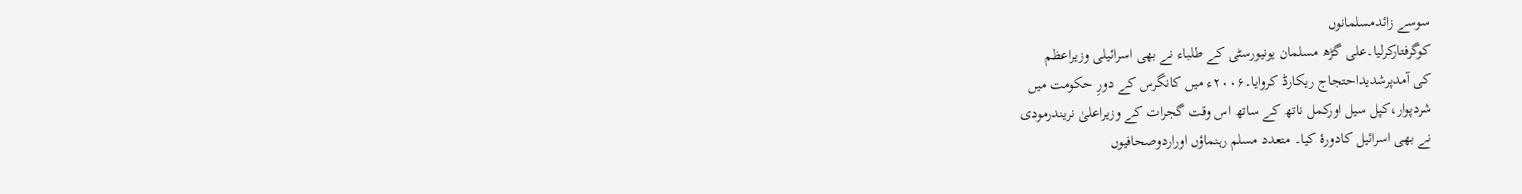سوسے زائدمسلمانوں
کوگرفتارکرلیا۔علی گڑھ مسلمان یونیورسٹی کے طلباء نے بھی اسرائیلی وزیراعظم
کی آمدپرشدیداحتجاج ریکارڈ کروایا۔۲۰۰۶ء میں کانگرس کے دورِ حکومت میں
شردپوار،کپل سیل اورکمل ناتھ کے ساتھ اس وقت گجرات کے وزیراعلیٰ نریندرمودی
نے بھی اسرائیل کادورۂ کیا۔ متعدد مسلم رہنماؤں اوراردوصحافیوں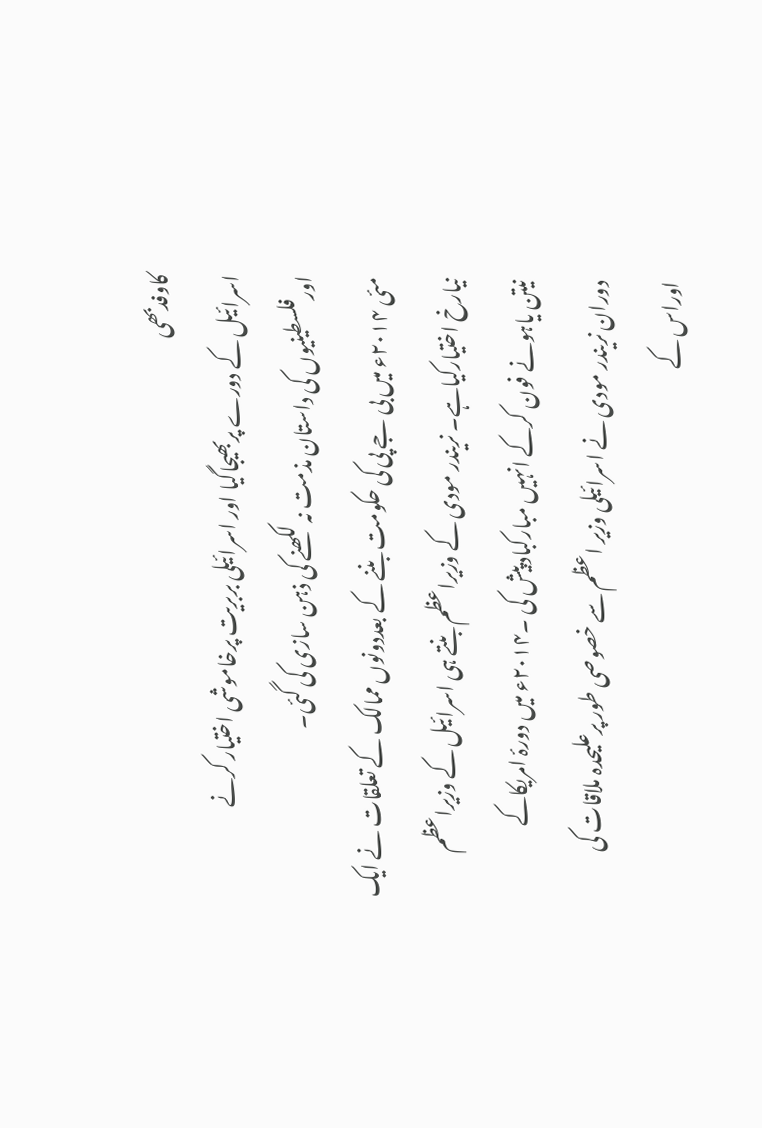کاوفدبھی
اسرائیل کے دورے پربھیجاگیا اور اسرائیلی بربریت پرخاموشی اختیار کرنے
اورفلسطینیوں کی داستان مذمت نہ لکھنے کی ذہن سازی کی گئی۔
مئی ۲۰۱۴ء میں بی جے پی کی حکومت بننے کے بعددونوں ممالک کے تعلقات نے ایک
نیارخ اختیارکیاہے۔ نریندر مودی کے وزیراعظم بنتے ہی اسرائیل کے وزیراعظم
نیتن یاہونے فون کرکے انہیں مبارکبادپیش کی ۔۲۰۱۴ء میں دورۂ امریکاکے
دوران نریندر مودی نے اسرائیلی وزیر اعظم سے خصوصی طور پرعلیحدہ ملاقات کی
اوراس کے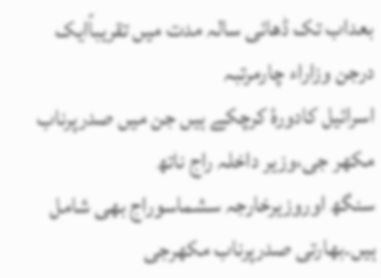بعداب تک ڈھائی سالہ مدت میں تقریباًایک درجن وزاراء چارمرتبہ
اسرائیل کادورۂ کرچکے ہیں جن میں صدرپرناب مکھر جی،وزیر داخلہ راج ناتھ
سنگھ اوروزیرخارجہ سشماسوراج بھی شامل ہیں۔بھارتی صدرپرناب مکھرجی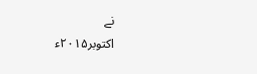نے
اکتوبر۲۰۱۵ء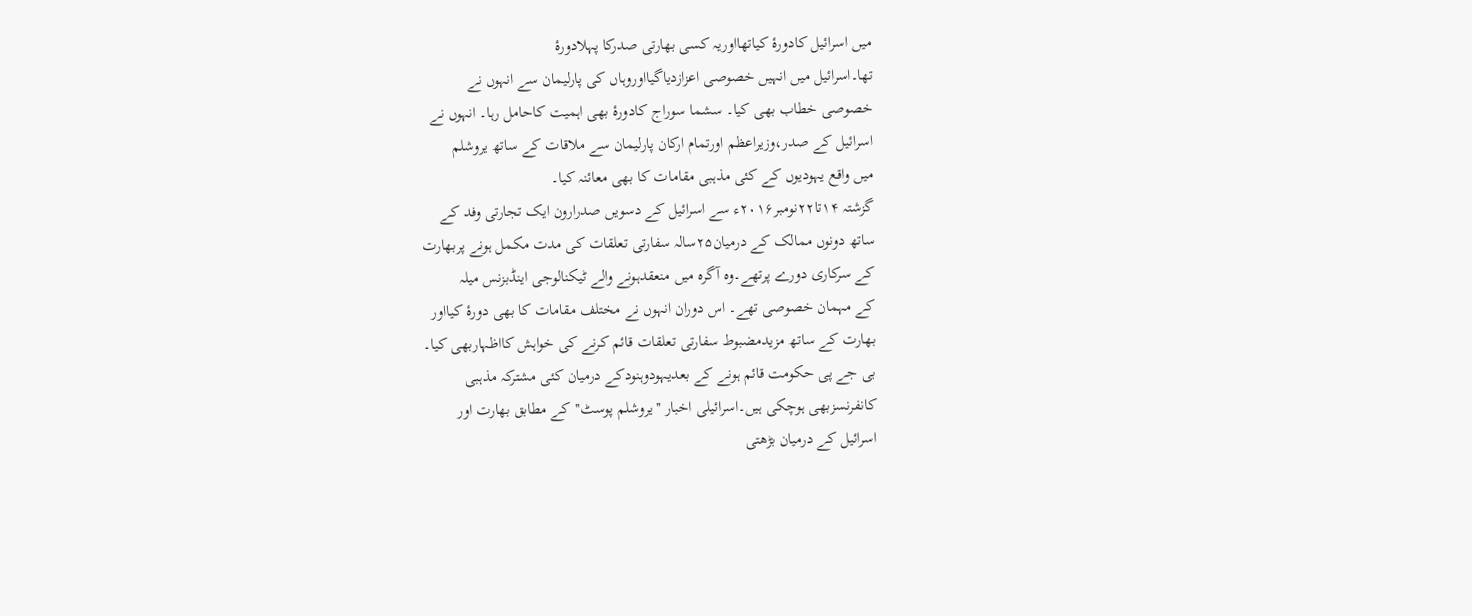میں اسرائیل کادورۂ کیاتھااوریہ کسی بھارتی صدرکا پہلادورۂ
تھا۔اسرائیل میں انہیں خصوصی اعزازدیاگیااوروہاں کی پارلیمان سے انہوں نے
خصوصی خطاب بھی کیا۔ سشما سوراج کادورۂ بھی اہمیت کاحامل رہا۔ انہوں نے
اسرائیل کے صدر،وزیراعظم اورتمام ارکان پارلیمان سے ملاقات کے ساتھ یروشلم
میں واقع یہودیوں کے کئی مذہبی مقامات کا بھی معائنہ کیا۔
گزشتہ ۱۴تا۲۲نومبر۲۰۱۶ء سے اسرائیل کے دسویں صدرارون ایک تجارتی وفد کے
ساتھ دونوں ممالک کے درمیان۲۵سالہ سفارتی تعلقات کی مدت مکمل ہونے پربھارت
کے سرکاری دورے پرتھے۔وہ آگرہ میں منعقدہونے والے ٹیکنالوجی اینڈبزنس میلہ
کے مہمان خصوصی تھے۔ اس دوران انہوں نے مختلف مقامات کا بھی دورۂ کیااور
بھارت کے ساتھ مزیدمضبوط سفارتی تعلقات قائم کرنے کی خواہش کااظہاربھی کیا۔
بی جے پی حکومت قائم ہونے کے بعدیہودوہنودکے درمیان کئی مشترکہ مذہبی
کانفرنسزبھی ہوچکی ہیں۔اسرائیلی اخبار ''یروشلم پوسٹ''کے مطابق بھارت اور
اسرائیل کے درمیان بڑھتی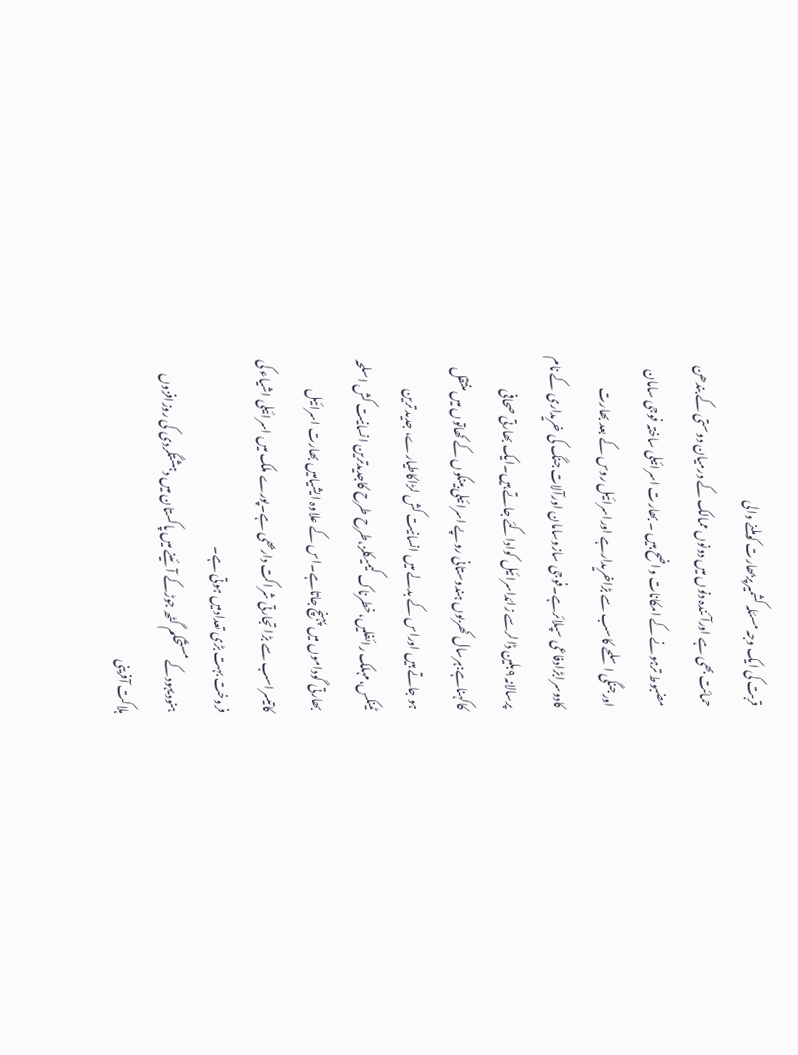قربت کی ایک وجہ مسئلہ کشمیرپربھارت کوملنے والی
حمائت بھی ہے اورآئندہ دنوں میں دونوں ممالک کے درمیان دوستی کے بندھن
مضبوط ترہونے کے امکانات واضح ہیں ۔ بھارت اسرائیلی ساختہ فوجی سامان
اورجنگی اسلحے کاسب سے بڑاخریدارہے اوراسرائیل روس کے بعد بھارت
کادوسرابڑادفاعی سپلائرہے۔فوجی سازوسامان اورآلات جنگ کی خریداری کے نام
پرسالانہ۹بلین ڈالرسے زائداسرائیل کواداکئے جاتے ہیں۔ایک بھارتی صحافی
کاکہناہے:ہرسال کھربوں ہندوستانی روپے اسرائیلی بینکوں کے کھاتوں میں منتقل
ہو جاتے ہیں اوراس کے بدلے میں انسانیت کش لڑاکاطیارے، جدید ترین
ٹینکس،مہلک رائفلیں،خطرناک کیمیکلز،طرح طرح کاجدیدترین انسانیت کش اسلحہ
بھارتی گوداموں میں پہنچ جاتاہے۔اس کے علاوہ ایشیامیں بھارت اسرائیل
کاتیسراسب سے بڑا تجارتی شراکت داربھی ہے۔پورے ملک میں اسرائیلی اشیاء کی
فروخت بہت بڑی تعدادمیں ہوتی ہے۔
ہنودیہودکے مستحکم گٹھ جوڑکے آئینے میں پاکستان میں دہشتگردی کی روزافزوں
ہلاکت آفرینی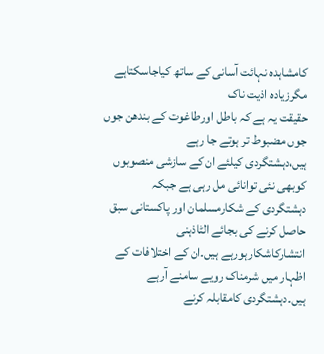کامشاہدہ نہائت آسانی کے ساتھ کیاجاسکتاہے مگرزیادہ اذیت ناک
حقیقت یہ ہے کہ باطل اورطاغوت کے بندھن جوں جوں مضبوط تر ہوتے جا رہے
ہیں،دہشتگردی کیلئے ان کے سازشی منصوبوں کوبھی نئی توانائی مل رہی ہے جبکہ
دہشتگردی کے شکارمسلمان اور پاکستانی سبق حاصل کرنے کی بجائے الٹاذہنی
انتشارکاشکارہورہے ہیں۔ان کے اختلافات کے اظہار میں شرمناک رویے سامنے آرہے
ہیں۔دہشتگردی کامقابلہ کرنے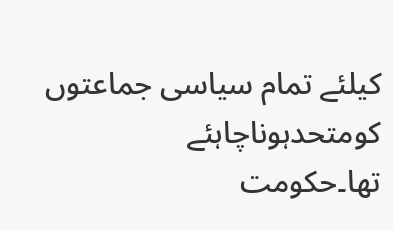کیلئے تمام سیاسی جماعتوں کومتحدہوناچاہئے
تھا۔حکومت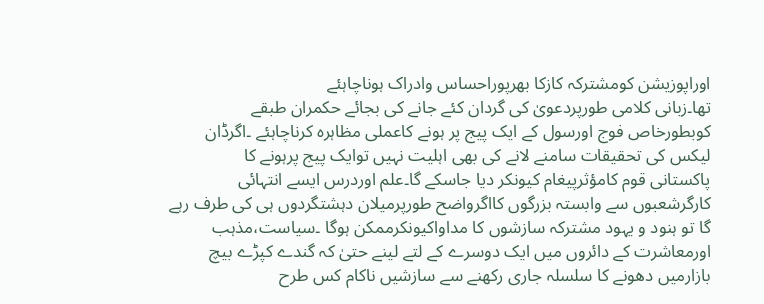اوراپوزیشن کومشترکہ کازکا بھرپوراحساس وادراک ہوناچاہئے
تھا۔زبانی کلامی طورپردعویٰ کی گردان کئے جانے کی بجائے حکمران طبقے
کوبطورخاص فوج اورسول کے ایک پیج پر ہونے کاعملی مظاہرہ کرناچاہئے ۔اگرڈان
لیکس کی تحقیقات سامنے لانے کی بھی اہلیت نہیں توایک پیج پرہونے کا
پاکستانی قوم کامؤثرپیغام کیونکر دیا جاسکے گا۔علم اوردرس ایسے انتہائی
کارگرشعبوں سے وابستہ بزرگوں کااگرواضح طورپرمیلان دہشتگردوں ہی کی طرف رہے
گا تو ہنود و یہود مشترکہ سازشوں کا مداواکیونکرممکن ہوگا ۔سیاست،مذہب
اورمعاشرت کے دائروں میں ایک دوسرے کے لتے لینے حتیٰ کہ گندے کپڑے بیچ
بازارمیں دھونے کا سلسلہ جاری رکھنے سے سازشیں ناکام کس طرح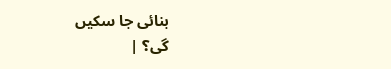بنائی جا سکیں
گی؟ |